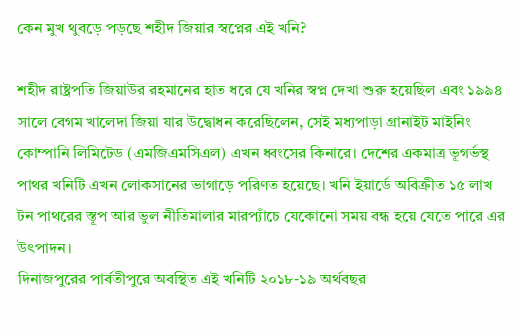কেন মুখ থুবড়ে পড়ছে শহীদ জিয়ার স্বপ্নের এই খনি?

শহীদ রাষ্ট্রপতি জিয়াউর রহমানের হাত ধরে যে খনির স্বপ্ন দেখা শুরু হয়েছিল এবং ১৯৯৪ সালে বেগম খালেদা জিয়া যার উদ্বোধন করেছিলেন, সেই মধ্যপাড়া গ্রানাইট মাইনিং কোম্পানি লিমিটেড (এমজিএমসিএল) এখন ধ্বংসের কিনারে। দেশের একমাত্র ভূগর্ভস্থ পাথর খনিটি এখন লোকসানের ভাগাড়ে পরিণত হয়েছে। খনি ইয়ার্ডে অবিক্রীত ১৫ লাখ টন পাথরের স্তূপ আর ভুল নীতিমালার মারপ্যাঁচে যেকোনো সময় বন্ধ হয়ে যেতে পারে এর উৎপাদন।
দিনাজপুরের পার্বতীপুরে অবস্থিত এই খনিটি ২০১৮-১৯ অর্থবছর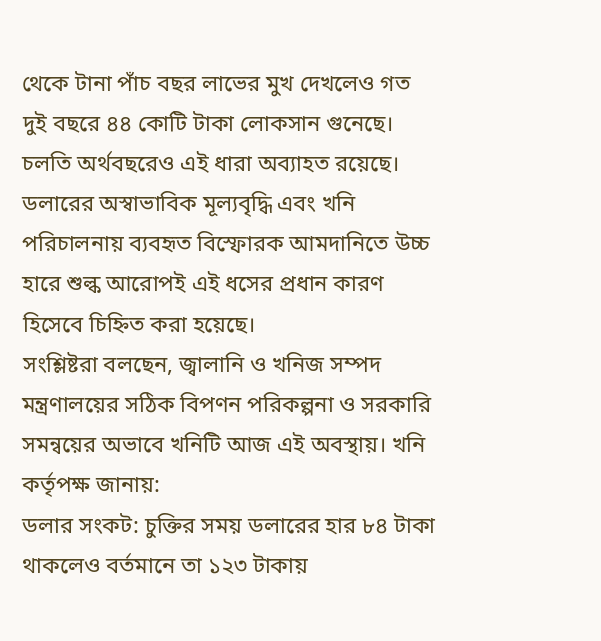থেকে টানা পাঁচ বছর লাভের মুখ দেখলেও গত দুই বছরে ৪৪ কোটি টাকা লোকসান গুনেছে। চলতি অর্থবছরেও এই ধারা অব্যাহত রয়েছে। ডলারের অস্বাভাবিক মূল্যবৃদ্ধি এবং খনি পরিচালনায় ব্যবহৃত বিস্ফোরক আমদানিতে উচ্চ হারে শুল্ক আরোপই এই ধসের প্রধান কারণ হিসেবে চিহ্নিত করা হয়েছে।
সংশ্লিষ্টরা বলছেন, জ্বালানি ও খনিজ সম্পদ মন্ত্রণালয়ের সঠিক বিপণন পরিকল্পনা ও সরকারি সমন্বয়ের অভাবে খনিটি আজ এই অবস্থায়। খনি কর্তৃপক্ষ জানায়:
ডলার সংকট: চুক্তির সময় ডলারের হার ৮৪ টাকা থাকলেও বর্তমানে তা ১২৩ টাকায়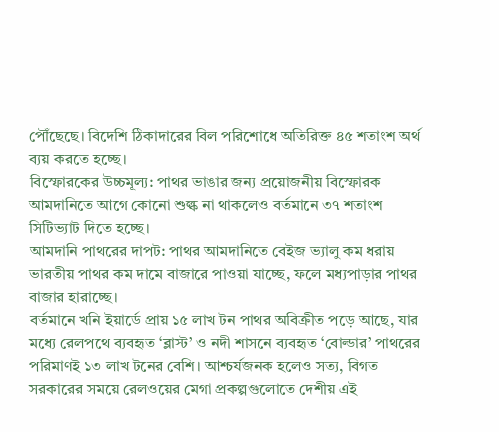পৌঁছেছে। বিদেশি ঠিকাদারের বিল পরিশোধে অতিরিক্ত ৪৫ শতাংশ অর্থ ব্যয় করতে হচ্ছে।
বিস্ফোরকের উচ্চমূল্য: পাথর ভাঙার জন্য প্রয়োজনীয় বিস্ফোরক আমদানিতে আগে কোনো শুল্ক না থাকলেও বর্তমানে ৩৭ শতাংশ সিটিভ্যাট দিতে হচ্ছে।
আমদানি পাথরের দাপট: পাথর আমদানিতে বেইজ ভ্যালু কম ধরায় ভারতীয় পাথর কম দামে বাজারে পাওয়া যাচ্ছে, ফলে মধ্যপাড়ার পাথর বাজার হারাচ্ছে।
বর্তমানে খনি ইয়ার্ডে প্রায় ১৫ লাখ টন পাথর অবিক্রীত পড়ে আছে, যার মধ্যে রেলপথে ব্যবহৃত ‘ব্লাস্ট’ ও নদী শাসনে ব্যবহৃত ‘বোল্ডার’ পাথরের পরিমাণই ১৩ লাখ টনের বেশি। আশ্চর্যজনক হলেও সত্য, বিগত সরকারের সময়ে রেলওয়ের মেগা প্রকল্পগুলোতে দেশীয় এই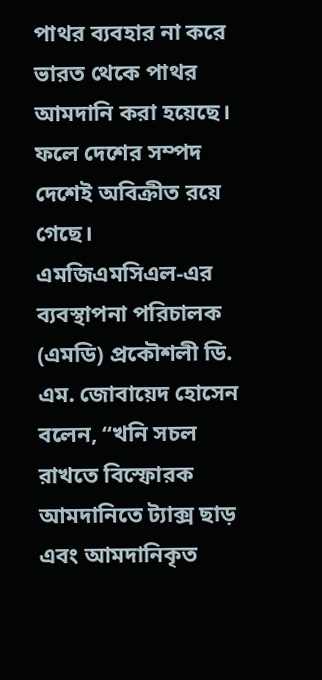পাথর ব্যবহার না করে ভারত থেকে পাথর আমদানি করা হয়েছে। ফলে দেশের সম্পদ দেশেই অবিক্রীত রয়ে গেছে।
এমজিএমসিএল-এর ব্যবস্থাপনা পরিচালক (এমডি) প্রকৌশলী ডি. এম. জোবায়েদ হোসেন বলেন, “খনি সচল রাখতে বিস্ফোরক আমদানিতে ট্যাক্স ছাড় এবং আমদানিকৃত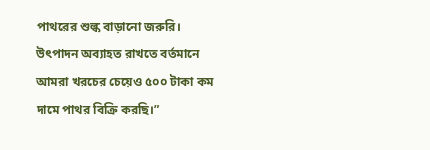পাথরের শুল্ক বাড়ানো জরুরি। উৎপাদন অব্যাহত রাখতে বর্তমানে আমরা খরচের চেয়েও ৫০০ টাকা কম দামে পাথর বিক্রি করছি।”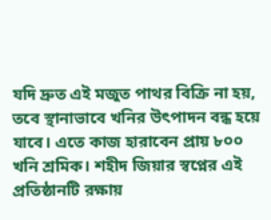যদি দ্রুত এই মজুত পাথর বিক্রি না হয়, তবে স্থানাভাবে খনির উৎপাদন বন্ধ হয়ে যাবে। এতে কাজ হারাবেন প্রায় ৮০০ খনি শ্রমিক। শহীদ জিয়ার স্বপ্নের এই প্রতিষ্ঠানটি রক্ষায়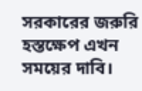সরকারের জরুরি হস্তক্ষেপ এখন সময়ের দাবি।